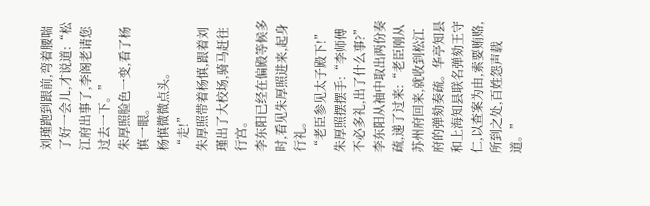刘瑾跑到跟前,弯着腰喘了好一会儿,才说道:“松江府出事了,李阁老请您过去一下。”
朱厚照脸色一变,看了杨慎一眼。
杨慎微微点头。
“走!”
朱厚照带着杨慎,跟着刘瑾出了大校场,骑马赶往行宫。
李东阳已经在偏殿等候多时,看见朱厚照进来,起身行礼。
“老臣参见太子殿下!”
朱厚照摆摆手:“李师傅不必多礼,出了什么事?”
李东阳从袖中取出两份奏疏,递了过来:“老臣刚从苏州府回来,就收到松江府的弹劾奏疏。华亭知县和上海知县联名弹劾王守仁,以查案为由,索要贿赂,所到之处,百姓怨声载道。”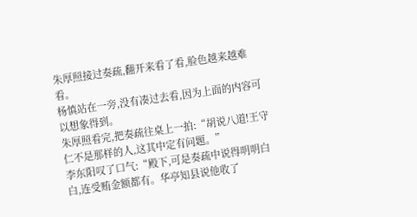朱厚照接过奏疏,翻开来看了看,脸色越来越难看。
杨慎站在一旁,没有凑过去看,因为上面的内容可以想象得到。
朱厚照看完,把奏疏往桌上一拍:“胡说八道!王守仁不是那样的人,这其中定有问题。”
李东阳叹了口气:“殿下,可是奏疏中说得明明白白,连受贿金额都有。华亭知县说他收了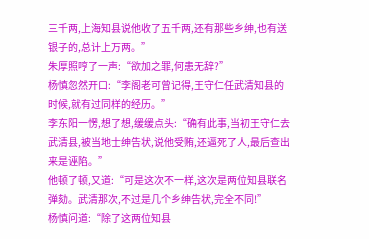三千两,上海知县说他收了五千两,还有那些乡绅,也有送银子的,总计上万两。”
朱厚照哼了一声:“欲加之罪,何患无辞?”
杨慎忽然开口:“李阁老可曾记得,王守仁任武清知县的时候,就有过同样的经历。”
李东阳一愣,想了想,缓缓点头:“确有此事,当初王守仁去武清县,被当地士绅告状,说他受贿,还逼死了人,最后查出来是诬陷。”
他顿了顿,又道:“可是这次不一样,这次是两位知县联名弹劾。武清那次,不过是几个乡绅告状,完全不同!”
杨慎问道:“除了这两位知县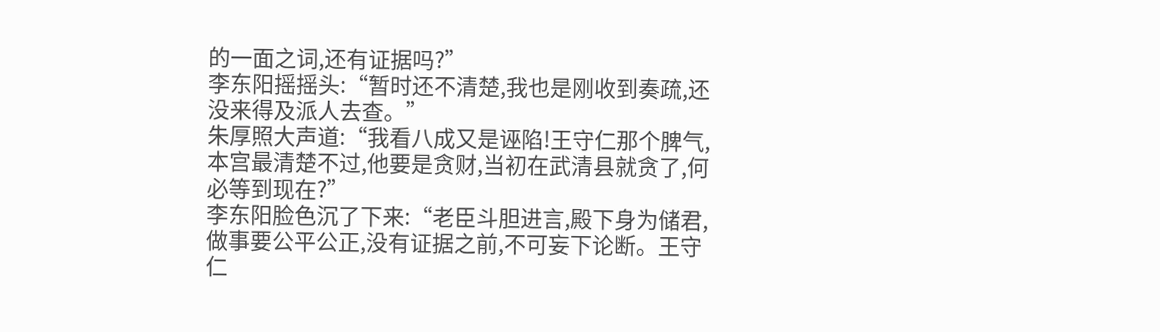的一面之词,还有证据吗?”
李东阳摇摇头:“暂时还不清楚,我也是刚收到奏疏,还没来得及派人去查。”
朱厚照大声道:“我看八成又是诬陷!王守仁那个脾气,本宫最清楚不过,他要是贪财,当初在武清县就贪了,何必等到现在?”
李东阳脸色沉了下来:“老臣斗胆进言,殿下身为储君,做事要公平公正,没有证据之前,不可妄下论断。王守仁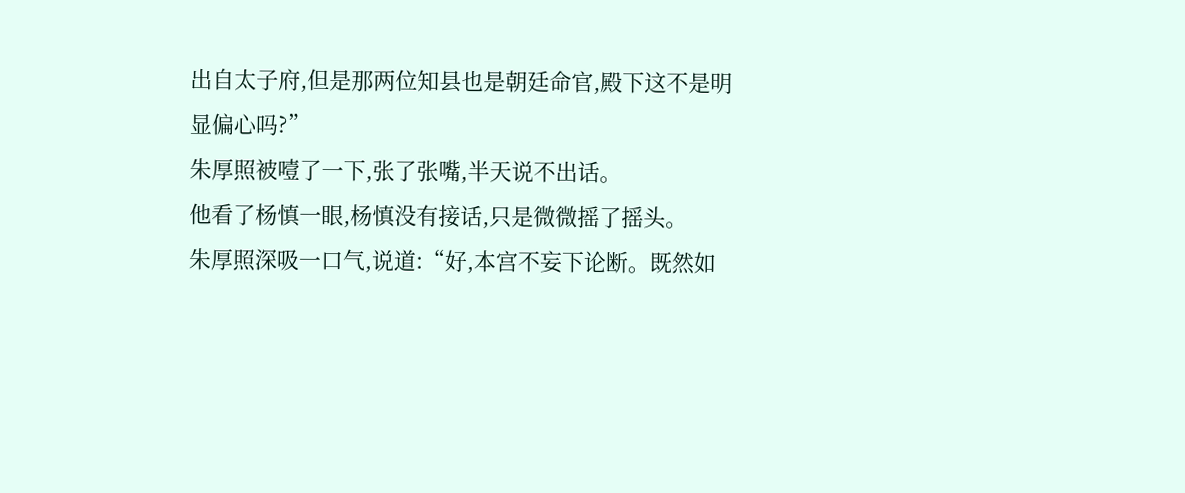出自太子府,但是那两位知县也是朝廷命官,殿下这不是明显偏心吗?”
朱厚照被噎了一下,张了张嘴,半天说不出话。
他看了杨慎一眼,杨慎没有接话,只是微微摇了摇头。
朱厚照深吸一口气,说道:“好,本宫不妄下论断。既然如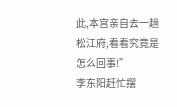此,本宫亲自去一趟松江府,看看究竟是怎么回事!”
李东阳赶忙摆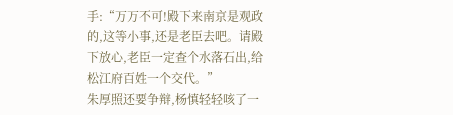手:“万万不可!殿下来南京是观政的,这等小事,还是老臣去吧。请殿下放心,老臣一定查个水落石出,给松江府百姓一个交代。”
朱厚照还要争辩,杨慎轻轻咳了一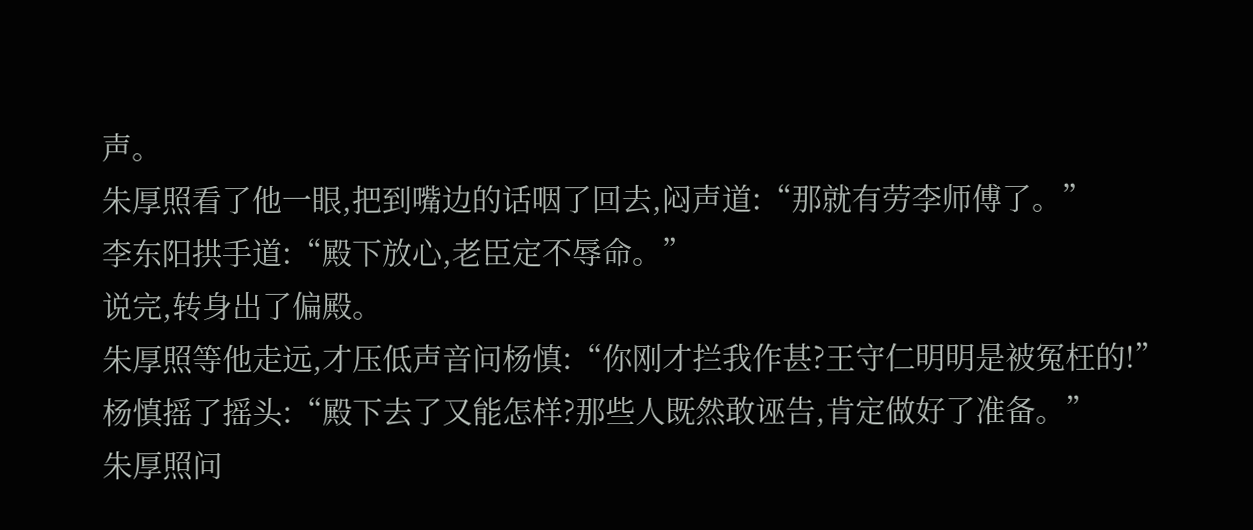声。
朱厚照看了他一眼,把到嘴边的话咽了回去,闷声道:“那就有劳李师傅了。”
李东阳拱手道:“殿下放心,老臣定不辱命。”
说完,转身出了偏殿。
朱厚照等他走远,才压低声音问杨慎:“你刚才拦我作甚?王守仁明明是被冤枉的!”
杨慎摇了摇头:“殿下去了又能怎样?那些人既然敢诬告,肯定做好了准备。”
朱厚照问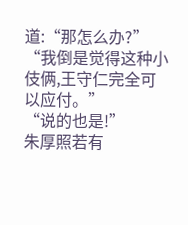道:“那怎么办?”
“我倒是觉得这种小伎俩,王守仁完全可以应付。”
“说的也是!”
朱厚照若有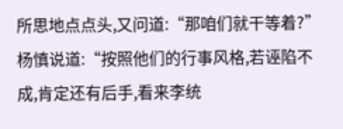所思地点点头,又问道:“那咱们就干等着?”
杨慎说道:“按照他们的行事风格,若诬陷不成,肯定还有后手,看来李统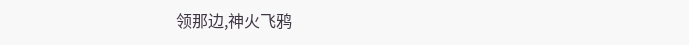领那边,神火飞鸦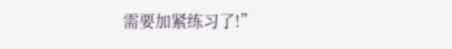需要加紧练习了!”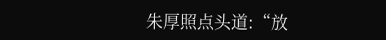朱厚照点头道:“放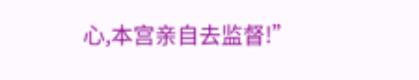心,本宫亲自去监督!”